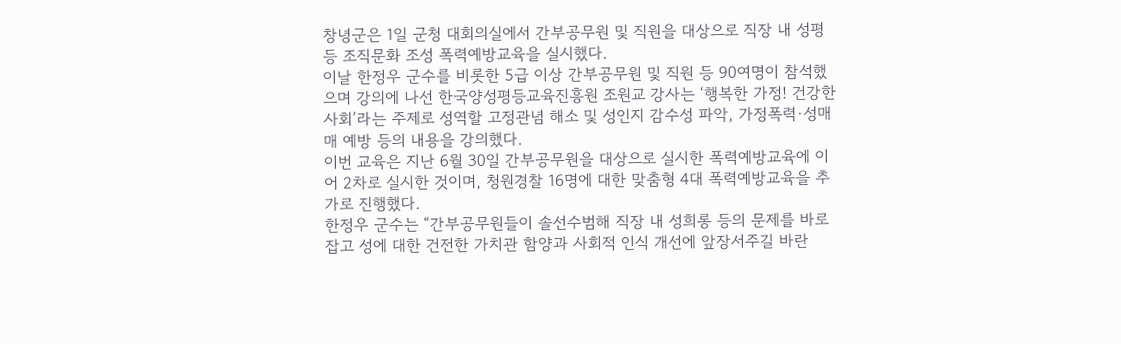창녕군은 1일 군청 대회의실에서 간부공무원 및 직원을 대상으로 직장 내 성평등 조직문화 조성 폭력예방교육을 실시했다.
이날 한정우 군수를 비롯한 5급 이상 간부공무원 및 직원 등 90여명이 참석했으며 강의에 나선 한국양성평등교육진흥원 조원교 강사는 ‘행복한 가정! 건강한 사회’라는 주제로 성역할 고정관념 해소 및 성인지 감수성 파악, 가정폭력·성매매 예방 등의 내용을 강의했다.
이번 교육은 지난 6월 30일 간부공무원을 대상으로 실시한 폭력예방교육에 이어 2차로 실시한 것이며, 청원경찰 16명에 대한 맞춤형 4대 폭력예방교육을 추가로 진행했다.
한정우 군수는 “간부공무원들이 솔선수범해 직장 내 성희롱 등의 문제를 바로잡고 성에 대한 건전한 가치관 함양과 사회적 인식 개선에 앞장서주길 바란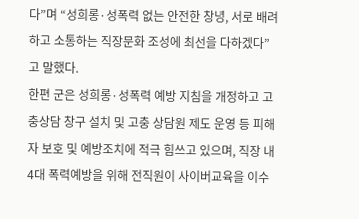다”며 “성희롱·성폭력 없는 안전한 창녕, 서로 배려하고 소통하는 직장문화 조성에 최선을 다하겠다”고 말했다.
한편 군은 성희롱·성폭력 예방 지침을 개정하고 고충상담 창구 설치 및 고충 상담원 제도 운영 등 피해자 보호 및 예방조치에 적극 힘쓰고 있으며, 직장 내 4대 폭력예방을 위해 전직원이 사이버교육을 이수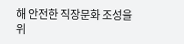해 안전한 직장문화 조성을 위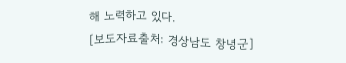해 노력하고 있다.
[보도자료출처: 경상남도 창녕군]